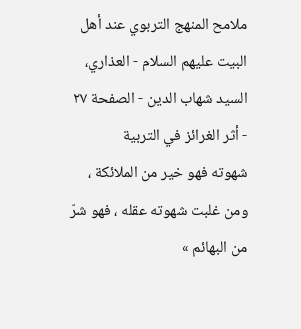ملامح المنهج التربوي عند أهل البيت عليهم السلام - العذاري، السيد شهاب الدين - الصفحة ٢٧ - أثر الغرائز في التربية
شهوته فهو خير من الملائكة ، ومن غلبت شهوته عقله ، فهو شرّ من البهائم »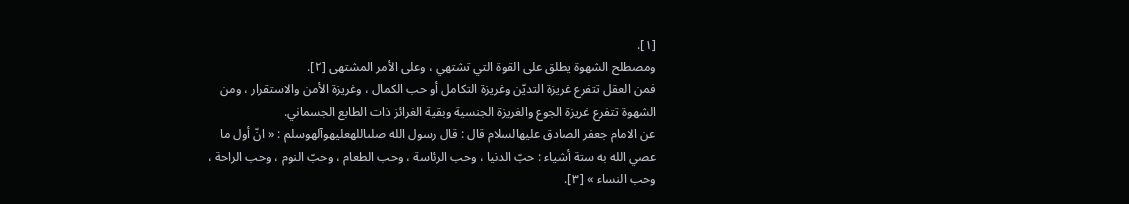[١].
ومصطلح الشهوة يطلق على القوة التي تشتهي ، وعلى الأمر المشتهى [٢].
فمن العقل تتفرع غريزة التديّن وغريزة التكامل أو حب الكمال ، وغريزة الأمن والاستقرار ، ومن الشهوة تتفرع غريزة الجوع والغريزة الجنسية وبقية الغرائز ذات الطابع الجسماني.
عن الامام جعفر الصادق عليهالسلام قال : قال رسول الله صلىاللهعليهوآلهوسلم : « انّ أول ما عصي الله به ستة أشياء : حبّ الدنيا ، وحب الرئاسة ، وحب الطعام ، وحبّ النوم ، وحب الراحة ، وحب النساء » [٣].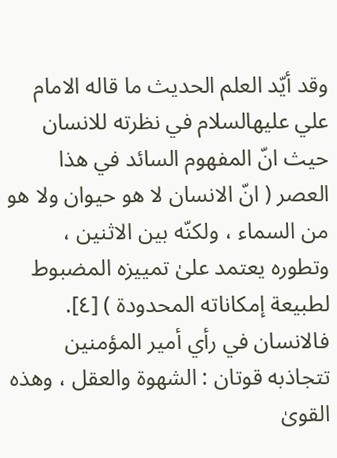وقد أيّد العلم الحديث ما قاله الامام علي عليهالسلام في نظرته للانسان حيث انّ المفهوم السائد في هذا العصر ( انّ الانسان لا هو حيوان ولا هو من السماء ، ولكنّه بين الاثنين ، وتطوره يعتمد علىٰ تمييزه المضبوط لطبيعة إمكاناته المحدودة ) [٤].
فالانسان في رأي أمير المؤمنين تتجاذبه قوتان : الشهوة والعقل ، وهذه القوىٰ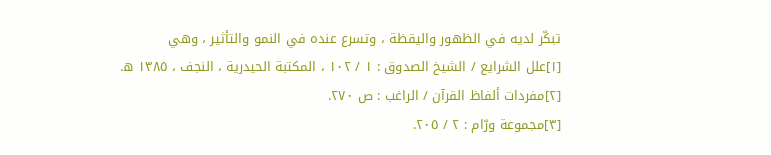تبكّر لديه في الظهور واليقظة ، وتسرع عنده في النمو والتأثير ، وهي
[١]علل الشرايع / الشيخ الصدوق : ١ / ١٠٢ ، المكتبة الحيدرية ، النجف ، ١٣٨٥ ه.
[٢]مفردات ألفاظ القرآن / الراغب : ص ٢٧٠.
[٣]مجموعة ورّام : ٢ / ٢٠٥.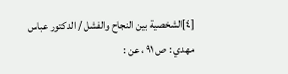[٤]الشخصية بين النجاح والفشل / الدكتور عباس مهدي : ص ٩١ ، عن :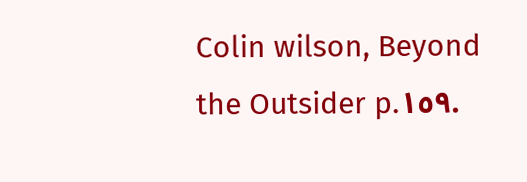Colin wilson, Beyond the Outsider p.١٥٩.